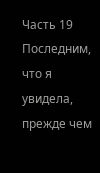Часть 19
Последним, что я увидела, прежде чем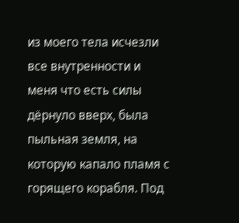из моего тела исчезли все внутренности и меня что есть силы дёрнуло вверх, была пыльная земля, на которую капало пламя с горящего корабля. Под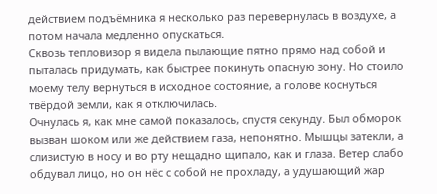действием подъёмника я несколько раз перевернулась в воздухе, а потом начала медленно опускаться.
Сквозь тепловизор я видела пылающие пятно прямо над собой и пыталась придумать, как быстрее покинуть опасную зону. Но стоило моему телу вернуться в исходное состояние, а голове коснуться твёрдой земли, как я отключилась.
Очнулась я, как мне самой показалось, спустя секунду. Был обморок вызван шоком или же действием газа, непонятно. Мышцы затекли, а слизистую в носу и во рту нещадно щипало, как и глаза. Ветер слабо обдувал лицо, но он нёс с собой не прохладу, а удушающий жар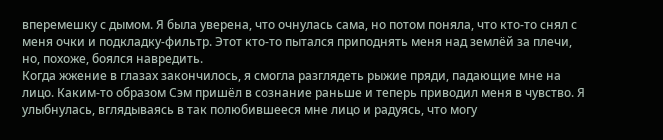вперемешку с дымом. Я была уверена, что очнулась сама, но потом поняла, что кто-то снял с меня очки и подкладку-фильтр. Этот кто-то пытался приподнять меня над землёй за плечи, но, похоже, боялся навредить.
Когда жжение в глазах закончилось, я смогла разглядеть рыжие пряди, падающие мне на лицо. Каким-то образом Сэм пришёл в сознание раньше и теперь приводил меня в чувство. Я улыбнулась, вглядываясь в так полюбившееся мне лицо и радуясь, что могу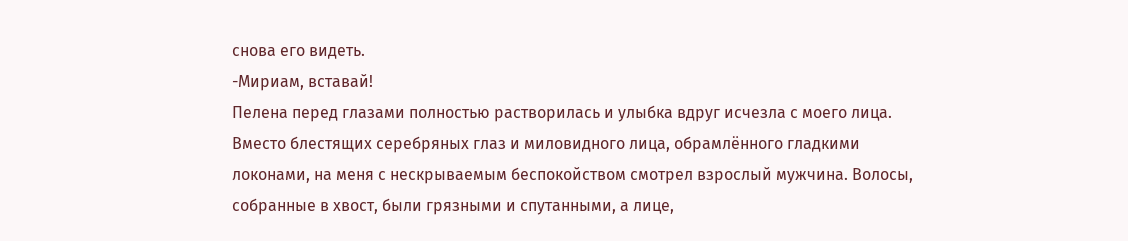снова его видеть.
-Мириам, вставай!
Пелена перед глазами полностью растворилась и улыбка вдруг исчезла с моего лица. Вместо блестящих серебряных глаз и миловидного лица, обрамлённого гладкими локонами, на меня с нескрываемым беспокойством смотрел взрослый мужчина. Волосы, собранные в хвост, были грязными и спутанными, а лице,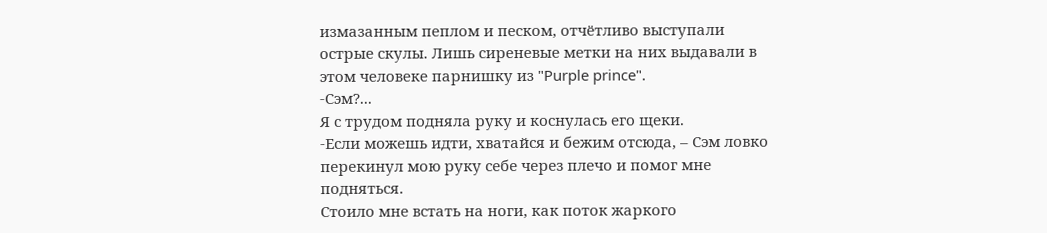измазанным пеплом и песком, отчётливо выступали острые скулы. Лишь сиреневые метки на них выдавали в этом человеке парнишку из "Purple prince".
-Сэм?...
Я с трудом подняла руку и коснулась его щеки.
-Если можешь идти, хватайся и бежим отсюда, – Сэм ловко перекинул мою руку себе через плечо и помог мне подняться.
Стоило мне встать на ноги, как поток жаркого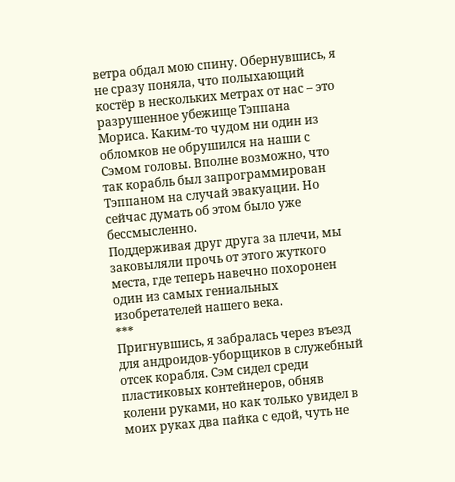ветра обдал мою спину. Обернувшись, я не сразу поняла, что полыхающий костёр в нескольких метрах от нас – это разрушенное убежище Тэппана Мориса. Каким-то чудом ни один из обломков не обрушился на наши с Сэмом головы. Вполне возможно, что так корабль был запрограммирован Тэппаном на случай эвакуации. Но сейчас думать об этом было уже бессмысленно.
Поддерживая друг друга за плечи, мы заковыляли прочь от этого жуткого места, где теперь навечно похоронен один из самых гениальных изобретателей нашего века.
***
Пригнувшись, я забралась через въезд для андроидов-уборщиков в служебный отсек корабля. Сэм сидел среди пластиковых контейнеров, обняв колени руками, но как только увидел в моих руках два пайка с едой, чуть не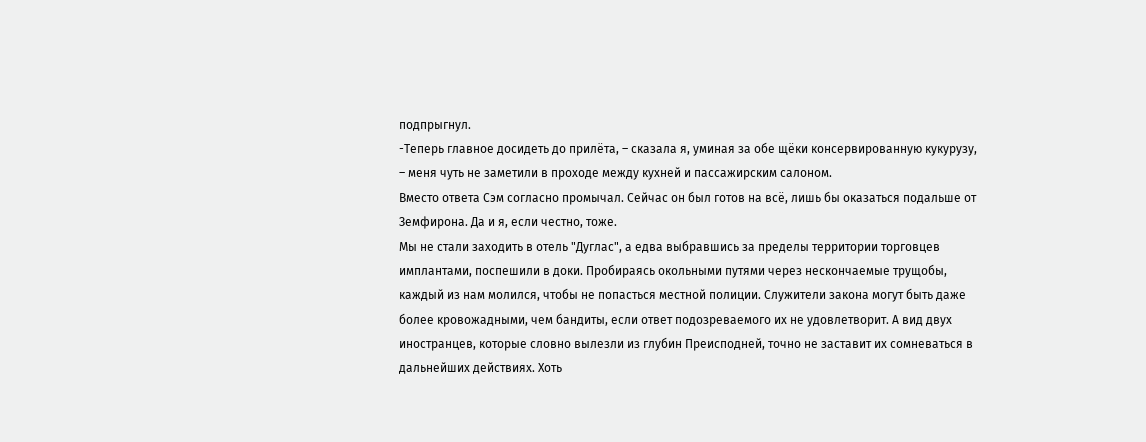подпрыгнул.
-Теперь главное досидеть до прилёта, – сказала я, уминая за обе щёки консервированную кукурузу, – меня чуть не заметили в проходе между кухней и пассажирским салоном.
Вместо ответа Сэм согласно промычал. Сейчас он был готов на всё, лишь бы оказаться подальше от Земфирона. Да и я, если честно, тоже.
Мы не стали заходить в отель "Дуглас", а едва выбравшись за пределы территории торговцев имплантами, поспешили в доки. Пробираясь окольными путями через нескончаемые трущобы, каждый из нам молился, чтобы не попасться местной полиции. Служители закона могут быть даже более кровожадными, чем бандиты, если ответ подозреваемого их не удовлетворит. А вид двух иностранцев, которые словно вылезли из глубин Преисподней, точно не заставит их сомневаться в дальнейших действиях. Хоть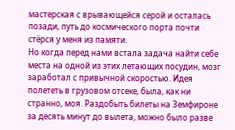мастерская с врывающейся серой и осталась позади, путь до космического порта почти стёрся у меня из памяти.
Но когда перед нами встала задача найти себе места на одной из этих летающих посудин, мозг заработал с привычной скоростью. Идея полететь в грузовом отсеке, была, как ни странно, моя. Раздобыть билеты на Земфироне за десять минут до вылета, можно было разве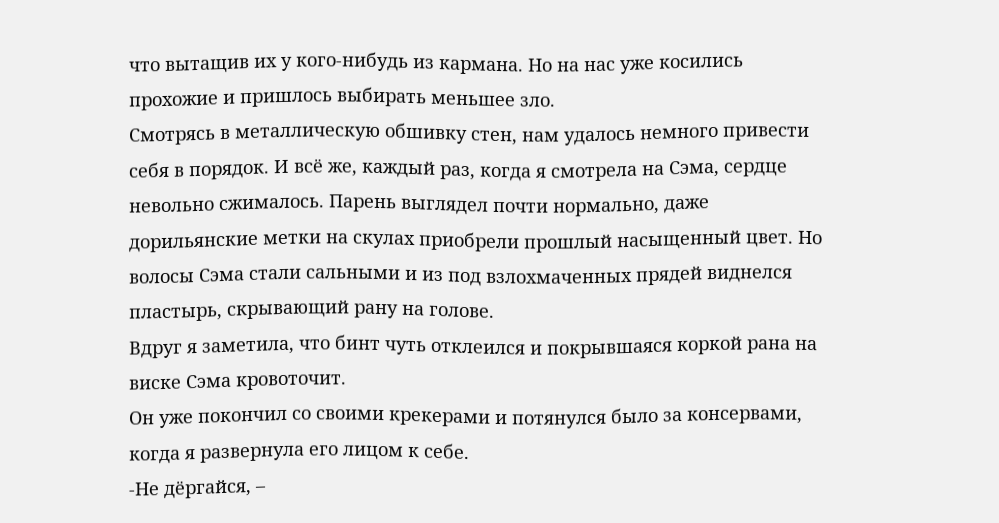что вытащив их у кого-нибудь из кармана. Но на нас уже косились прохожие и пришлось выбирать меньшее зло.
Смотрясь в металлическую обшивку стен, нам удалось немного привести себя в порядок. И всё же, каждый раз, когда я смотрела на Сэма, сердце невольно сжималось. Парень выглядел почти нормально, даже дорильянские метки на скулах приобрели прошлый насыщенный цвет. Но волосы Сэма стали сальными и из под взлохмаченных прядей виднелся пластырь, скрывающий рану на голове.
Вдруг я заметила, что бинт чуть отклеился и покрывшаяся коркой рана на виске Сэма кровоточит.
Он уже покончил со своими крекерами и потянулся было за консервами, когда я развернула его лицом к себе.
-Не дёргайся, –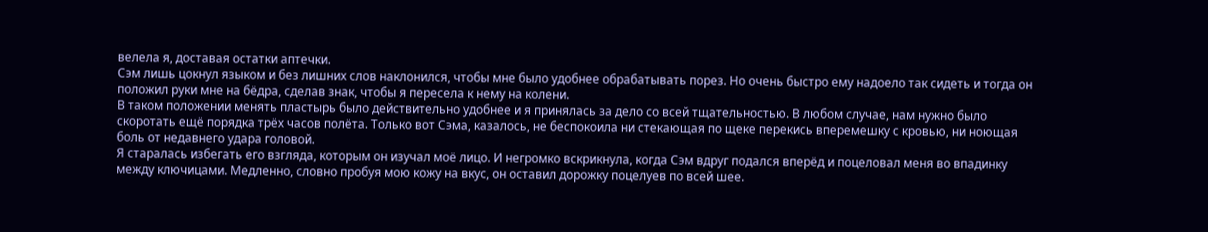велела я, доставая остатки аптечки.
Сэм лишь цокнул языком и без лишних слов наклонился, чтобы мне было удобнее обрабатывать порез. Но очень быстро ему надоело так сидеть и тогда он положил руки мне на бёдра, сделав знак, чтобы я пересела к нему на колени.
В таком положении менять пластырь было действительно удобнее и я принялась за дело со всей тщательностью. В любом случае, нам нужно было скоротать ещё порядка трёх часов полёта. Только вот Сэма, казалось, не беспокоила ни стекающая по щеке перекись вперемешку с кровью, ни ноющая боль от недавнего удара головой.
Я старалась избегать его взгляда, которым он изучал моё лицо. И негромко вскрикнула, когда Сэм вдруг подался вперёд и поцеловал меня во впадинку между ключицами. Медленно, словно пробуя мою кожу на вкус, он оставил дорожку поцелуев по всей шее.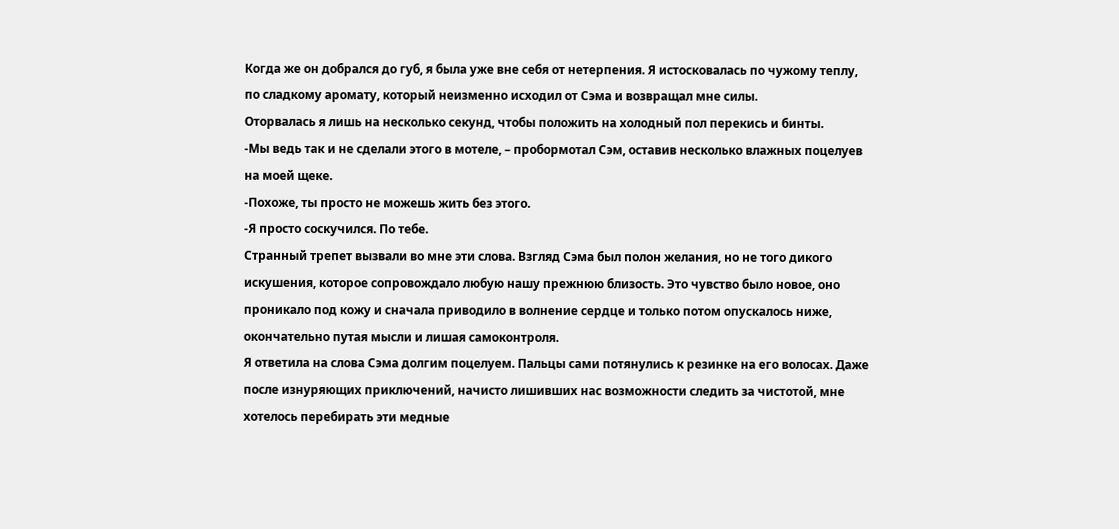Когда же он добрался до губ, я была уже вне себя от нетерпения. Я истосковалась по чужому теплу, по сладкому аромату, который неизменно исходил от Сэма и возвращал мне силы.
Оторвалась я лишь на несколько секунд, чтобы положить на холодный пол перекись и бинты.
-Мы ведь так и не сделали этого в мотеле, – пробормотал Сэм, оставив несколько влажных поцелуев на моей щеке.
-Похоже, ты просто не можешь жить без этого.
-Я просто соскучился. По тебе.
Странный трепет вызвали во мне эти слова. Взгляд Сэма был полон желания, но не того дикого искушения, которое сопровождало любую нашу прежнюю близость. Это чувство было новое, оно проникало под кожу и сначала приводило в волнение сердце и только потом опускалось ниже, окончательно путая мысли и лишая самоконтроля.
Я ответила на слова Сэма долгим поцелуем. Пальцы сами потянулись к резинке на его волосах. Даже после изнуряющих приключений, начисто лишивших нас возможности следить за чистотой, мне хотелось перебирать эти медные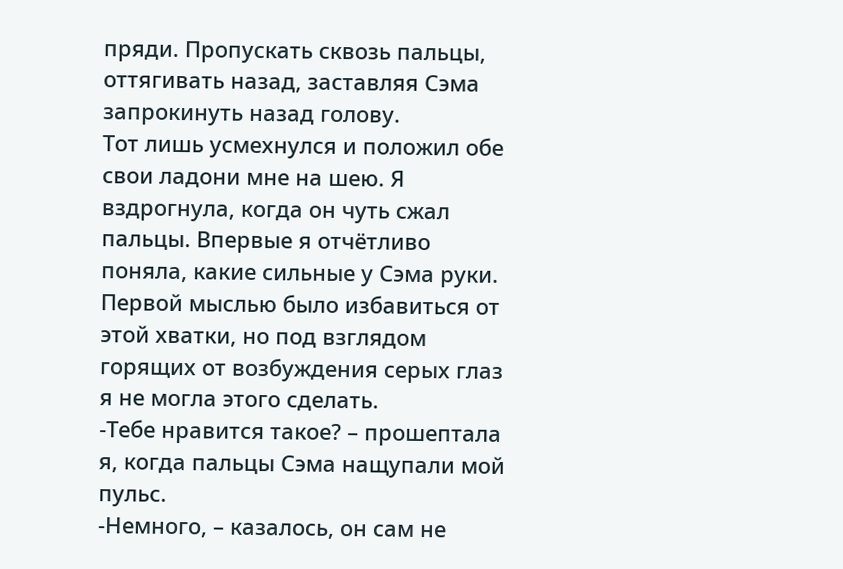пряди. Пропускать сквозь пальцы, оттягивать назад, заставляя Сэма запрокинуть назад голову.
Тот лишь усмехнулся и положил обе свои ладони мне на шею. Я вздрогнула, когда он чуть сжал пальцы. Впервые я отчётливо поняла, какие сильные у Сэма руки. Первой мыслью было избавиться от этой хватки, но под взглядом горящих от возбуждения серых глаз я не могла этого сделать.
-Тебе нравится такое? – прошептала я, когда пальцы Сэма нащупали мой пульс.
-Немного, – казалось, он сам не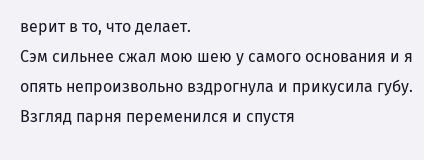верит в то, что делает.
Сэм сильнее сжал мою шею у самого основания и я опять непроизвольно вздрогнула и прикусила губу. Взгляд парня переменился и спустя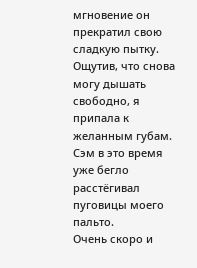мгновение он прекратил свою сладкую пытку. Ощутив, что снова могу дышать свободно, я припала к желанным губам. Сэм в это время уже бегло расстёгивал пуговицы моего пальто.
Очень скоро и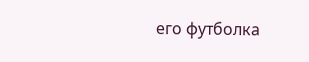его футболка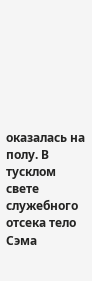оказалась на полу. В тусклом свете служебного отсека тело Сэма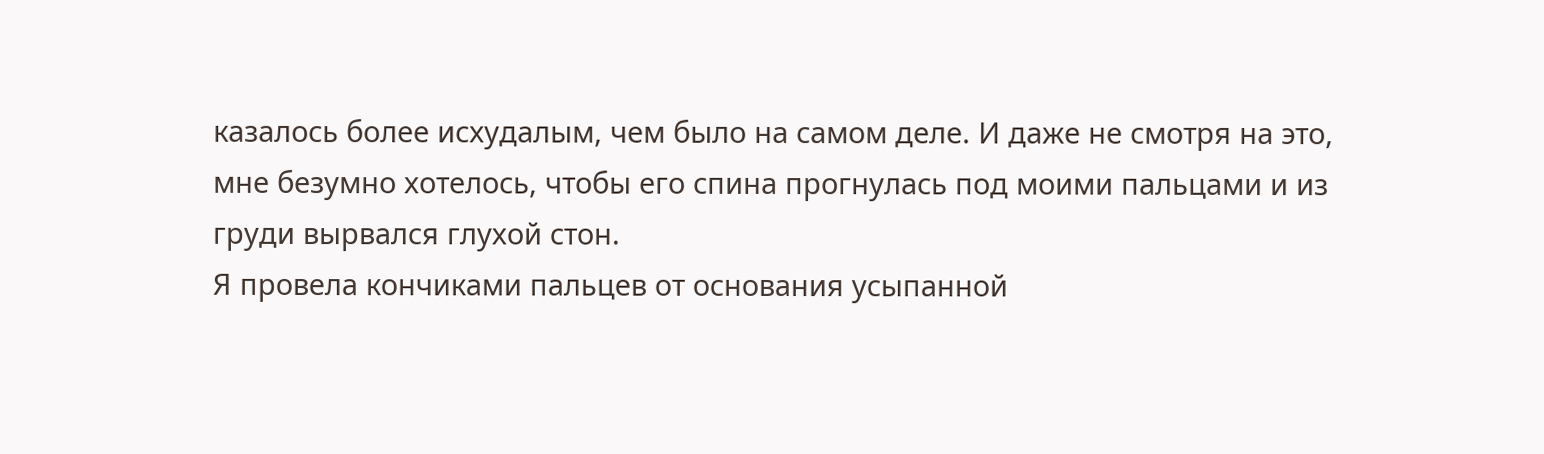казалось более исхудалым, чем было на самом деле. И даже не смотря на это, мне безумно хотелось, чтобы его спина прогнулась под моими пальцами и из груди вырвался глухой стон.
Я провела кончиками пальцев от основания усыпанной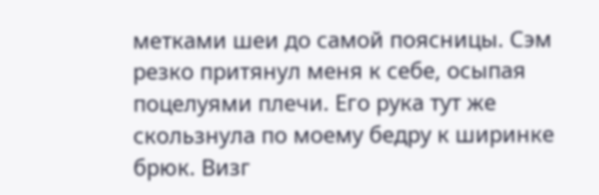метками шеи до самой поясницы. Сэм резко притянул меня к себе, осыпая поцелуями плечи. Его рука тут же скользнула по моему бедру к ширинке брюк. Визг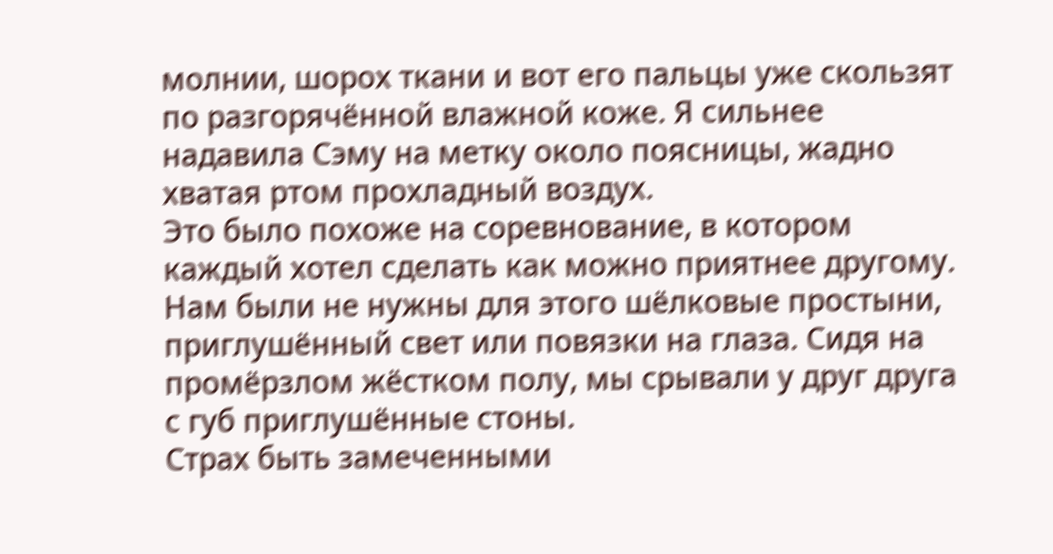молнии, шорох ткани и вот его пальцы уже скользят по разгорячённой влажной коже. Я сильнее надавила Сэму на метку около поясницы, жадно хватая ртом прохладный воздух.
Это было похоже на соревнование, в котором каждый хотел сделать как можно приятнее другому. Нам были не нужны для этого шёлковые простыни, приглушённый свет или повязки на глаза. Сидя на промёрзлом жёстком полу, мы срывали у друг друга с губ приглушённые стоны.
Страх быть замеченными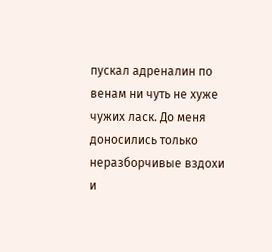пускал адреналин по венам ни чуть не хуже чужих ласк. До меня доносились только неразборчивые вздохи и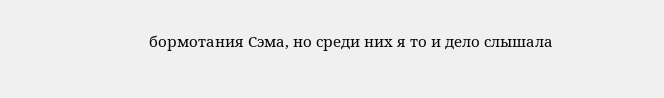бормотания Сэма, но среди них я то и дело слышала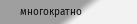многократно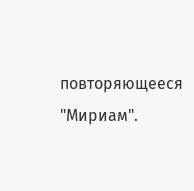повторяющееся "Мириам".